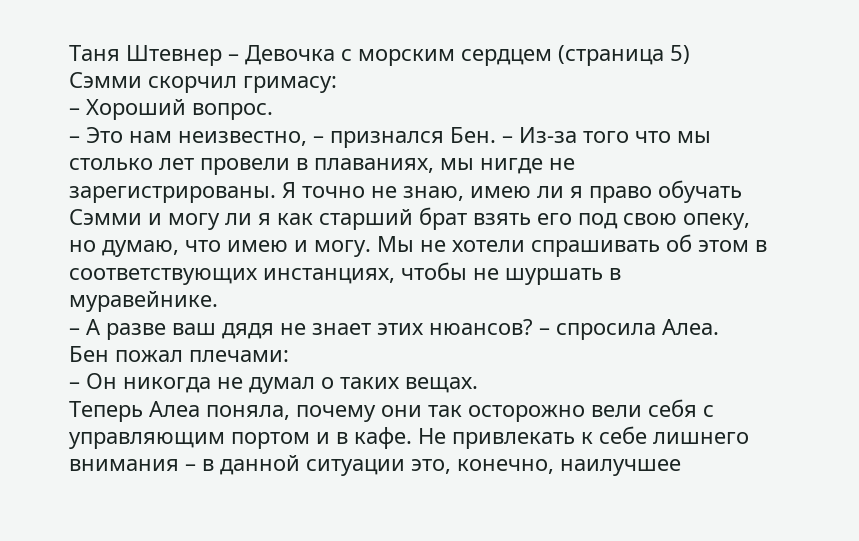Таня Штевнер – Девочка с морским сердцем (страница 5)
Сэмми скорчил гримасу:
– Хороший вопрос.
– Это нам неизвестно, – признался Бен. – Из-за того что мы столько лет провели в плаваниях, мы нигде не зарегистрированы. Я точно не знаю, имею ли я право обучать Сэмми и могу ли я как старший брат взять его под свою опеку, но думаю, что имею и могу. Мы не хотели спрашивать об этом в соответствующих инстанциях, чтобы не шуршать в муравейнике.
– А разве ваш дядя не знает этих нюансов? – спросила Алеа.
Бен пожал плечами:
– Он никогда не думал о таких вещах.
Теперь Алеа поняла, почему они так осторожно вели себя с управляющим портом и в кафе. Не привлекать к себе лишнего внимания – в данной ситуации это, конечно, наилучшее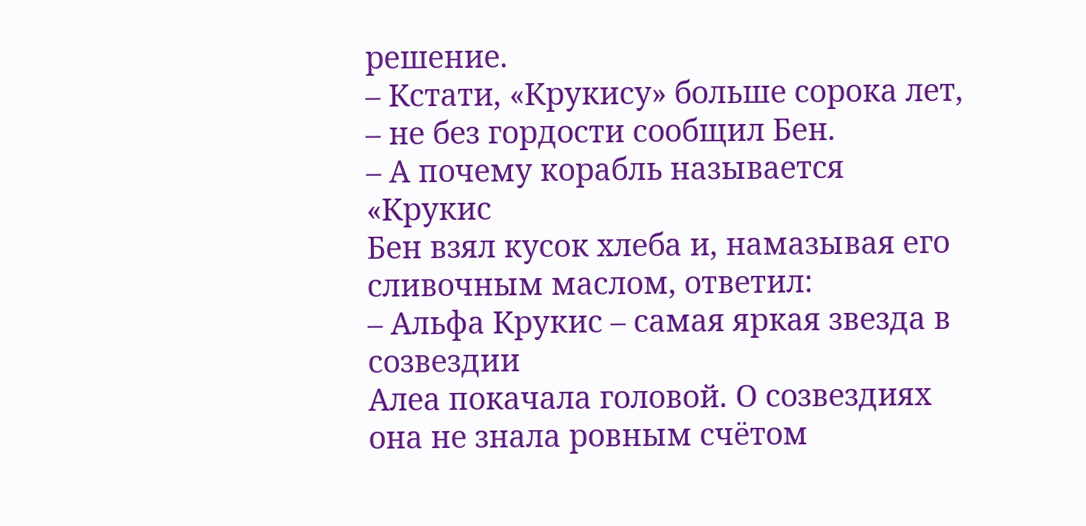решение.
– Кстати, «Крукису» больше сорока лет, – не без гордости сообщил Бен.
– А почему корабль называется «Крукис
Бен взял кусок хлеба и, намазывая его сливочным маслом, ответил:
– Альфа Крукис – самая яркая звезда в созвездии
Алеа покачала головой. О созвездиях она не знала ровным счётом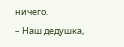ничего.
– Наш дедушка,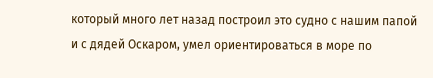который много лет назад построил это судно с нашим папой и с дядей Оскаром, умел ориентироваться в море по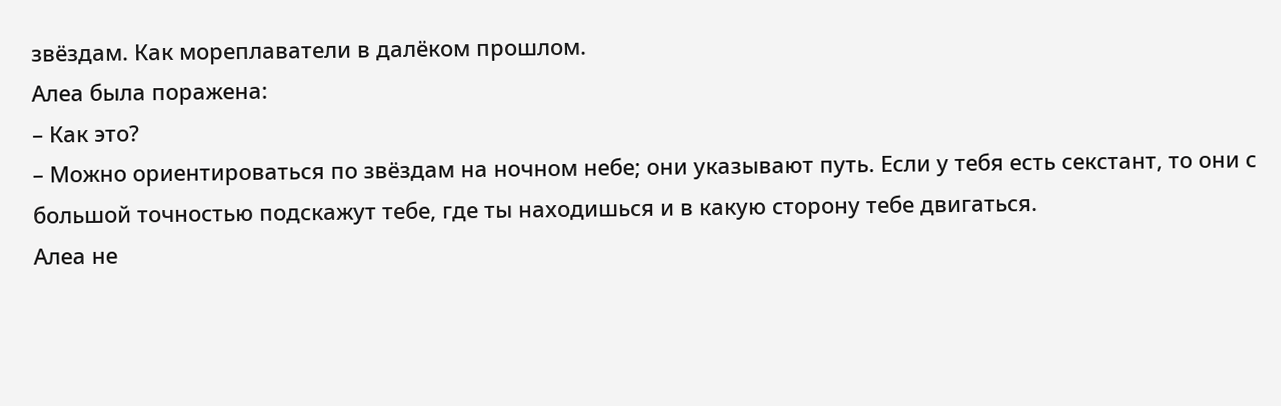звёздам. Как мореплаватели в далёком прошлом.
Алеа была поражена:
– Как это?
– Можно ориентироваться по звёздам на ночном небе; они указывают путь. Если у тебя есть секстант, то они с большой точностью подскажут тебе, где ты находишься и в какую сторону тебе двигаться.
Алеа не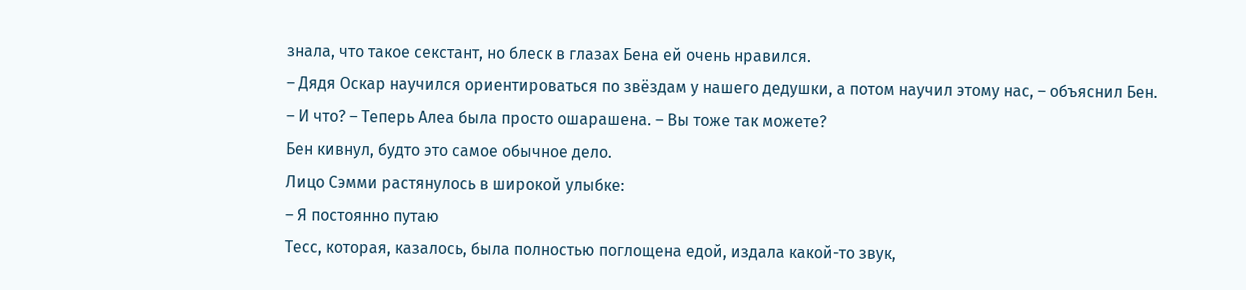знала, что такое секстант, но блеск в глазах Бена ей очень нравился.
– Дядя Оскар научился ориентироваться по звёздам у нашего дедушки, а потом научил этому нас, – объяснил Бен.
– И что? – Теперь Алеа была просто ошарашена. – Вы тоже так можете?
Бен кивнул, будто это самое обычное дело.
Лицо Сэмми растянулось в широкой улыбке:
– Я постоянно путаю
Тесс, которая, казалось, была полностью поглощена едой, издала какой-то звук,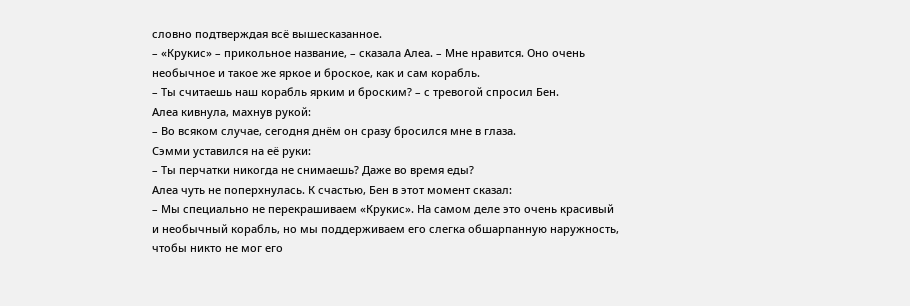словно подтверждая всё вышесказанное.
– «Крукис» – прикольное название, – сказала Алеа. – Мне нравится. Оно очень необычное и такое же яркое и броское, как и сам корабль.
– Ты считаешь наш корабль ярким и броским? – с тревогой спросил Бен.
Алеа кивнула, махнув рукой:
– Во всяком случае, сегодня днём он сразу бросился мне в глаза.
Сэмми уставился на её руки:
– Ты перчатки никогда не снимаешь? Даже во время еды?
Алеа чуть не поперхнулась. К счастью, Бен в этот момент сказал:
– Мы специально не перекрашиваем «Крукис». На самом деле это очень красивый и необычный корабль, но мы поддерживаем его слегка обшарпанную наружность, чтобы никто не мог его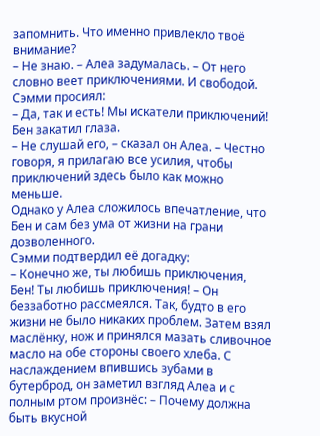запомнить. Что именно привлекло твоё внимание?
– Не знаю. – Алеа задумалась. – От него словно веет приключениями. И свободой.
Сэмми просиял:
– Да, так и есть! Мы искатели приключений!
Бен закатил глаза.
– Не слушай его, – сказал он Алеа. – Честно говоря, я прилагаю все усилия, чтобы приключений здесь было как можно меньше.
Однако у Алеа сложилось впечатление, что Бен и сам без ума от жизни на грани дозволенного.
Сэмми подтвердил её догадку:
– Конечно же, ты любишь приключения, Бен! Ты любишь приключения! – Он беззаботно рассмеялся. Так, будто в его жизни не было никаких проблем. Затем взял маслёнку, нож и принялся мазать сливочное масло на обе стороны своего хлеба. С наслаждением впившись зубами в бутерброд, он заметил взгляд Алеа и с полным ртом произнёс: – Почему должна быть вкусной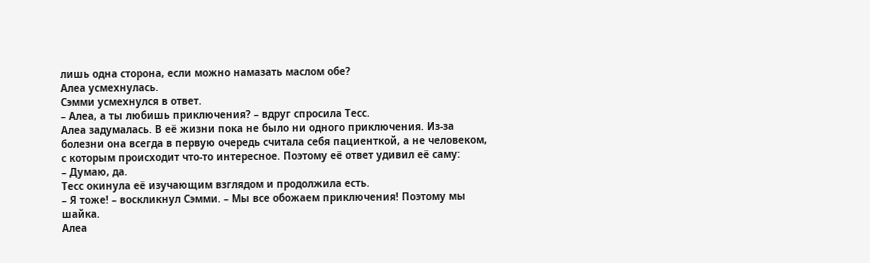лишь одна сторона, если можно намазать маслом обе?
Алеа усмехнулась.
Сэмми усмехнулся в ответ.
– Алеа, а ты любишь приключения? – вдруг спросила Тесс.
Алеа задумалась. В её жизни пока не было ни одного приключения. Из-за болезни она всегда в первую очередь считала себя пациенткой, а не человеком, с которым происходит что-то интересное. Поэтому её ответ удивил её саму:
– Думаю, да.
Тесс окинула её изучающим взглядом и продолжила есть.
– Я тоже! – воскликнул Сэмми. – Мы все обожаем приключения! Поэтому мы шайка.
Алеа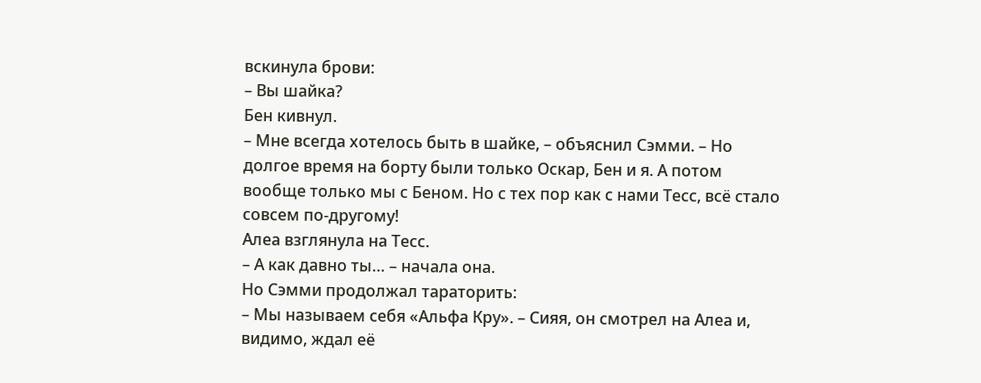вскинула брови:
– Вы шайка?
Бен кивнул.
– Мне всегда хотелось быть в шайке, – объяснил Сэмми. – Но долгое время на борту были только Оскар, Бен и я. А потом вообще только мы с Беном. Но с тех пор как с нами Тесс, всё стало совсем по-другому!
Алеа взглянула на Тесс.
– А как давно ты… – начала она.
Но Сэмми продолжал тараторить:
– Мы называем себя «Альфа Кру». – Сияя, он смотрел на Алеа и, видимо, ждал её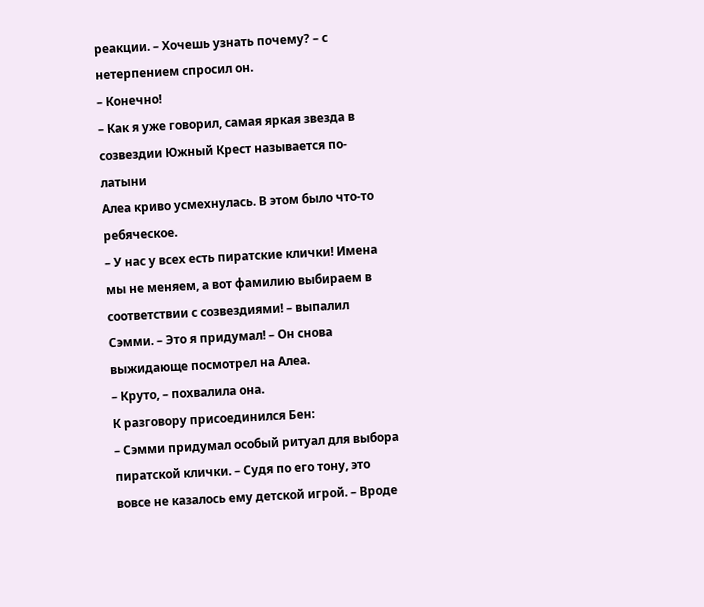реакции. – Хочешь узнать почему? – с нетерпением спросил он.
– Конечно!
– Как я уже говорил, самая яркая звезда в созвездии Южный Крест называется по-латыни
Алеа криво усмехнулась. В этом было что-то ребяческое.
– У нас у всех есть пиратские клички! Имена мы не меняем, а вот фамилию выбираем в соответствии с созвездиями! – выпалил Сэмми. – Это я придумал! – Он снова выжидающе посмотрел на Алеа.
– Круто, – похвалила она.
К разговору присоединился Бен:
– Сэмми придумал особый ритуал для выбора пиратской клички. – Судя по его тону, это вовсе не казалось ему детской игрой. – Вроде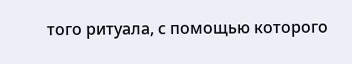того ритуала, с помощью которого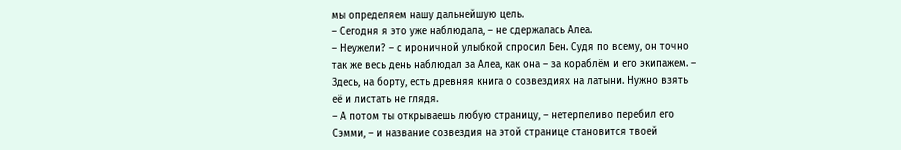мы определяем нашу дальнейшую цель.
– Сегодня я это уже наблюдала, – не сдержалась Алеа.
– Неужели? – с ироничной улыбкой спросил Бен. Судя по всему, он точно так же весь день наблюдал за Алеа, как она – за кораблём и его экипажем. – Здесь, на борту, есть древняя книга о созвездиях на латыни. Нужно взять её и листать не глядя.
– А потом ты открываешь любую страницу, – нетерпеливо перебил его Сэмми, – и название созвездия на этой странице становится твоей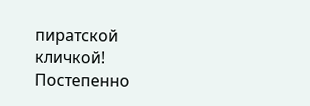пиратской кличкой!
Постепенно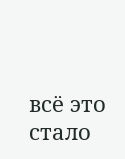всё это стало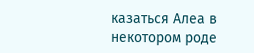казаться Алеа в некотором роде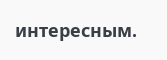интересным.